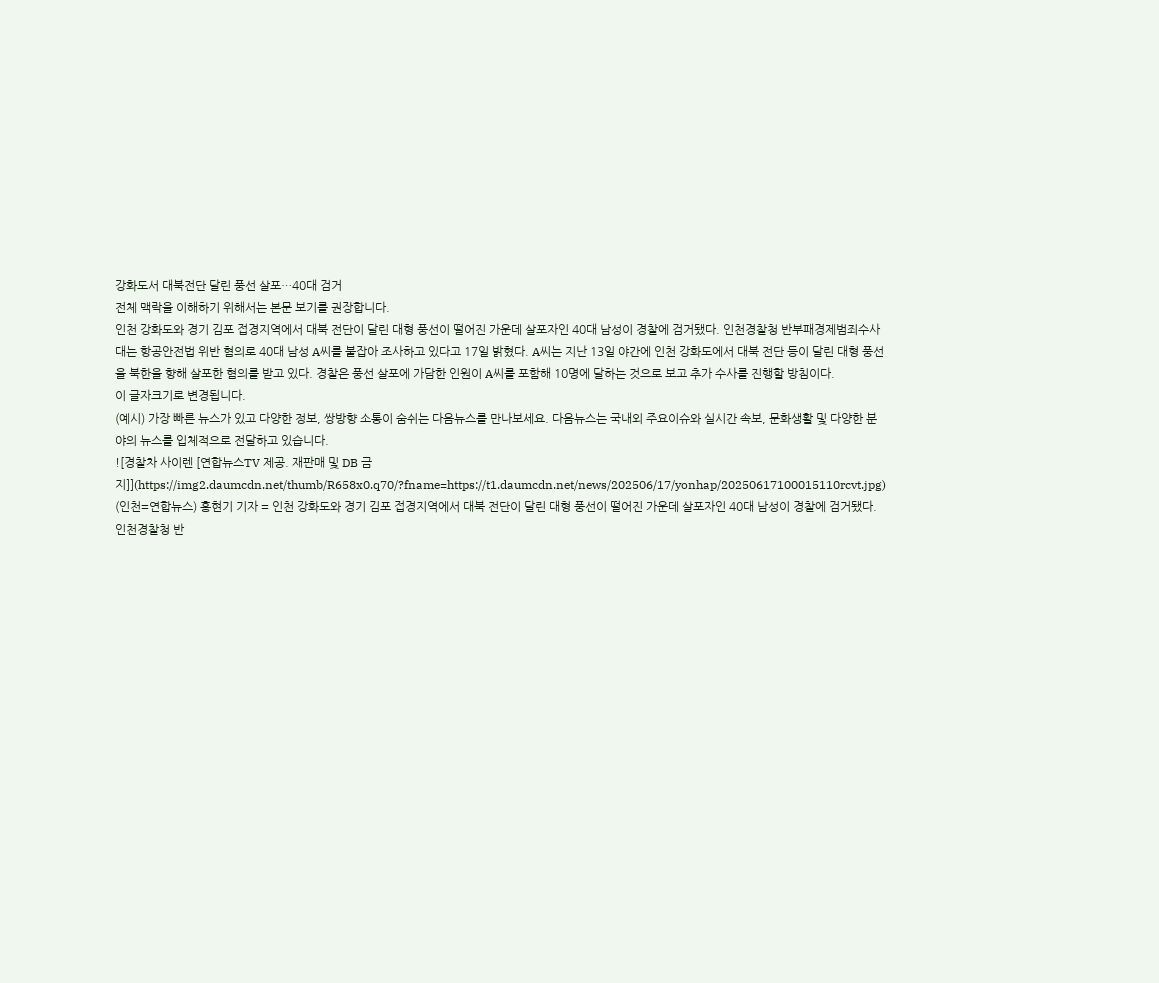강화도서 대북전단 달린 풍선 살포…40대 검거
전체 맥락을 이해하기 위해서는 본문 보기를 권장합니다.
인천 강화도와 경기 김포 접경지역에서 대북 전단이 달린 대형 풍선이 떨어진 가운데 살포자인 40대 남성이 경찰에 검거됐다. 인천경찰청 반부패경제범죄수사대는 항공안전법 위반 혐의로 40대 남성 A씨를 붙잡아 조사하고 있다고 17일 밝혔다. A씨는 지난 13일 야간에 인천 강화도에서 대북 전단 등이 달린 대형 풍선을 북한을 향해 살포한 혐의를 받고 있다. 경찰은 풍선 살포에 가담한 인원이 A씨를 포함해 10명에 달하는 것으로 보고 추가 수사를 진행할 방침이다.
이 글자크기로 변경됩니다.
(예시) 가장 빠른 뉴스가 있고 다양한 정보, 쌍방향 소통이 숨쉬는 다음뉴스를 만나보세요. 다음뉴스는 국내외 주요이슈와 실시간 속보, 문화생활 및 다양한 분야의 뉴스를 입체적으로 전달하고 있습니다.
![경찰차 사이렌 [연합뉴스TV 제공. 재판매 및 DB 금지]](https://img2.daumcdn.net/thumb/R658x0.q70/?fname=https://t1.daumcdn.net/news/202506/17/yonhap/20250617100015110rcvt.jpg)
(인천=연합뉴스) 홍현기 기자 = 인천 강화도와 경기 김포 접경지역에서 대북 전단이 달린 대형 풍선이 떨어진 가운데 살포자인 40대 남성이 경찰에 검거됐다.
인천경찰청 반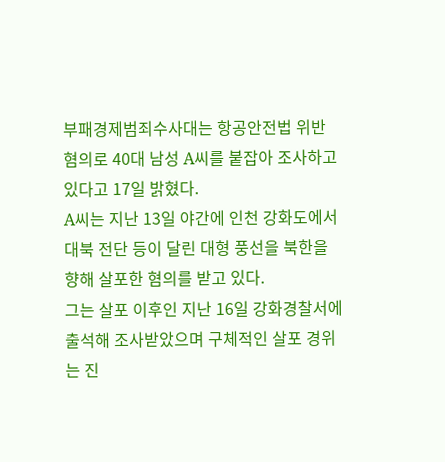부패경제범죄수사대는 항공안전법 위반 혐의로 40대 남성 A씨를 붙잡아 조사하고 있다고 17일 밝혔다.
A씨는 지난 13일 야간에 인천 강화도에서 대북 전단 등이 달린 대형 풍선을 북한을 향해 살포한 혐의를 받고 있다.
그는 살포 이후인 지난 16일 강화경찰서에 출석해 조사받았으며 구체적인 살포 경위는 진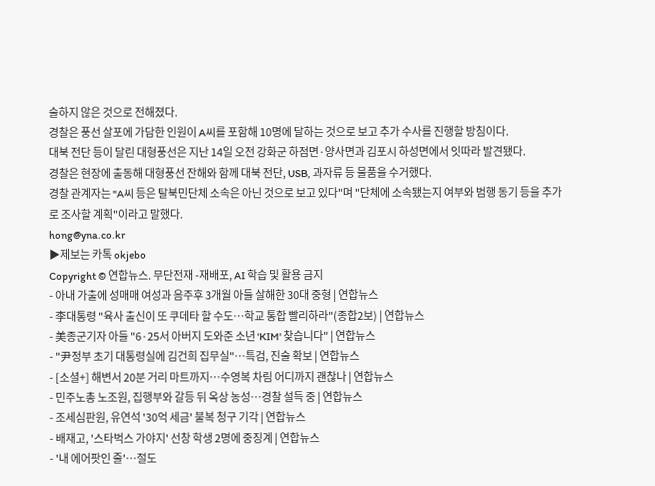술하지 않은 것으로 전해졌다.
경찰은 풍선 살포에 가담한 인원이 A씨를 포함해 10명에 달하는 것으로 보고 추가 수사를 진행할 방침이다.
대북 전단 등이 달린 대형풍선은 지난 14일 오전 강화군 하점면·양사면과 김포시 하성면에서 잇따라 발견됐다.
경찰은 현장에 출동해 대형풍선 잔해와 함께 대북 전단, USB, 과자류 등 물품을 수거했다.
경찰 관계자는 "A씨 등은 탈북민단체 소속은 아닌 것으로 보고 있다"며 "단체에 소속됐는지 여부와 범행 동기 등을 추가로 조사할 계획"이라고 말했다.
hong@yna.co.kr
▶제보는 카톡 okjebo
Copyright © 연합뉴스. 무단전재 -재배포, AI 학습 및 활용 금지
- 아내 가출에 성매매 여성과 음주후 3개월 아들 살해한 30대 중형 | 연합뉴스
- 李대통령 "육사 출신이 또 쿠데타 할 수도…학교 통합 빨리하라"(종합2보) | 연합뉴스
- 美종군기자 아들 "6·25서 아버지 도와준 소년 'KIM' 찾습니다" | 연합뉴스
- "尹정부 초기 대통령실에 김건희 집무실"…특검, 진술 확보 | 연합뉴스
- [소셜+] 해변서 20분 거리 마트까지…수영복 차림 어디까지 괜찮나 | 연합뉴스
- 민주노총 노조원, 집행부와 갈등 뒤 옥상 농성…경찰 설득 중 | 연합뉴스
- 조세심판원, 유연석 '30억 세금' 불복 청구 기각 | 연합뉴스
- 배재고, '스타벅스 가야지' 선창 학생 2명에 중징계 | 연합뉴스
- '내 에어팟인 줄'…절도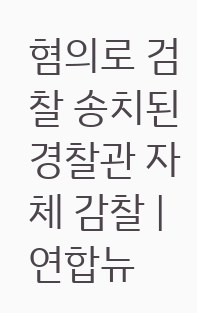혐의로 검찰 송치된 경찰관 자체 감찰 | 연합뉴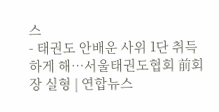스
- 태권도 안배운 사위 1단 취득하게 해…서울태권도협회 前회장 실형 | 연합뉴스